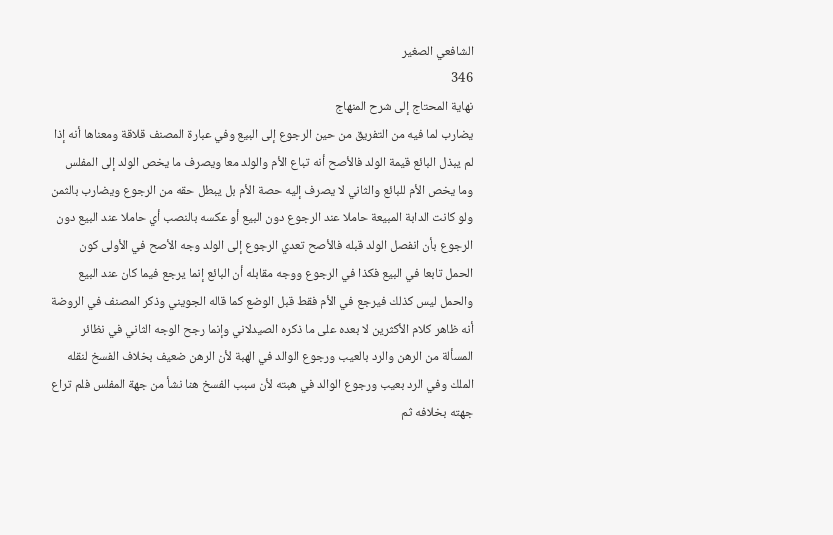الشافعي الصغير
346
نهاية المحتاج إلى شرح المنهاج
يضارب لما فيه من التفريق من حين الرجوع إلى البيع وفي عبارة المصنف قلاقة ومعناها أنه إذا لم يبذل البائع قيمة الولد فالأصح أنه تباع الأم والولد معا ويصرف ما يخص الولد إلى المفلس وما يخص الأم للبائع والثاني لا يصرف إليه حصة الأم بل يبطل حقه من الرجوع ويضارب بالثمن ولو كانت الدابة المبيعة حاملا عند الرجوع دون البيع أو عكسه بالنصب أي حاملا عند البيع دون الرجوع بأن انفصل الولد قبله فالأصح تعدي الرجوع إلى الولد وجه الأصح في الأولى كون الحمل تابعا في البيع فكذا في الرجوع ووجه مقابله أن البائع إنما يرجع فيما كان عند البيع والحمل ليس كذلك فيرجع في الأم فقط قبل الوضع كما قاله الجويني وذكر المصنف في الروضة أنه ظاهر كلام الأكثرين لا بعده على ما ذكره الصيدلاني وإنما رجح الوجه الثاني في نظائر المسألة من الرهن والرد بالعيب ورجوع الوالد في الهبة لأن الرهن ضعيف بخلاف الفسخ لنقله الملك وفي الرد بعيب ورجوع الوالد في هبته لأن سبب الفسخ هنا نشأ من جهة المفلس فلم تراع جهته بخلافه ثم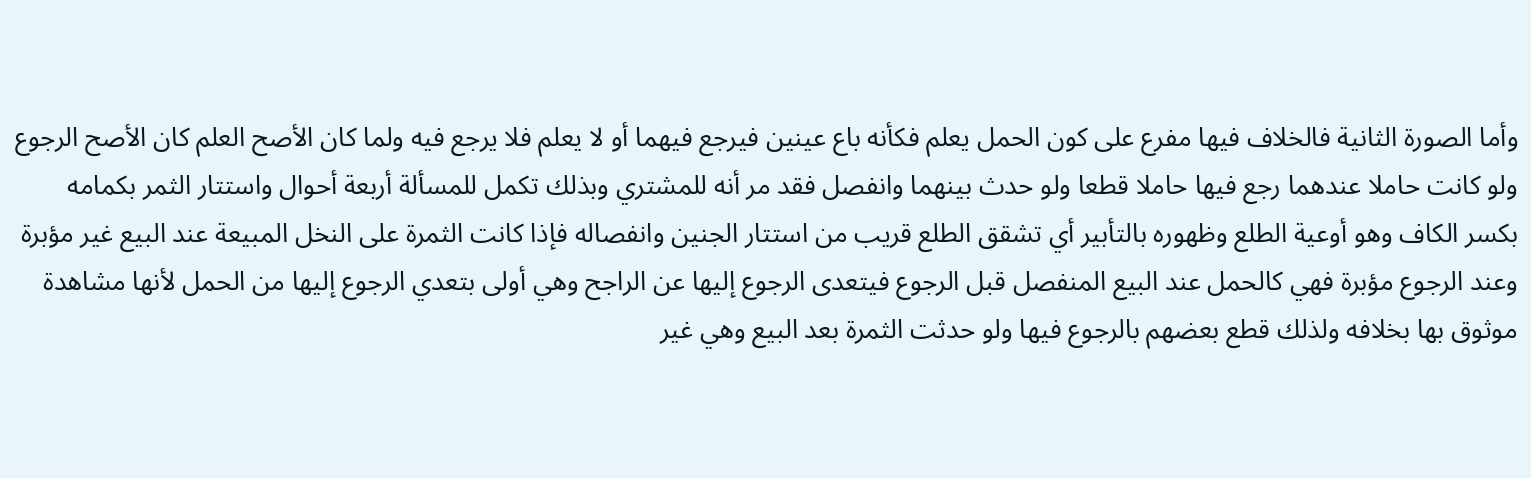وأما الصورة الثانية فالخلاف فيها مفرع على كون الحمل يعلم فكأنه باع عينين فيرجع فيهما أو لا يعلم فلا يرجع فيه ولما كان الأصح العلم كان الأصح الرجوع ولو كانت حاملا عندهما رجع فيها حاملا قطعا ولو حدث بينهما وانفصل فقد مر أنه للمشتري وبذلك تكمل للمسألة أربعة أحوال واستتار الثمر بكمامه بكسر الكاف وهو أوعية الطلع وظهوره بالتأبير أي تشقق الطلع قريب من استتار الجنين وانفصاله فإذا كانت الثمرة على النخل المبيعة عند البيع غير مؤبرة وعند الرجوع مؤبرة فهي كالحمل عند البيع المنفصل قبل الرجوع فيتعدى الرجوع إليها عن الراجح وهي أولى بتعدي الرجوع إليها من الحمل لأنها مشاهدة موثوق بها بخلافه ولذلك قطع بعضهم بالرجوع فيها ولو حدثت الثمرة بعد البيع وهي غير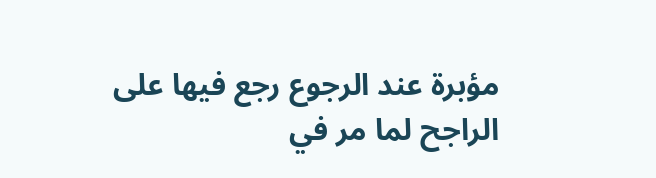مؤبرة عند الرجوع رجع فيها على الراجح لما مر في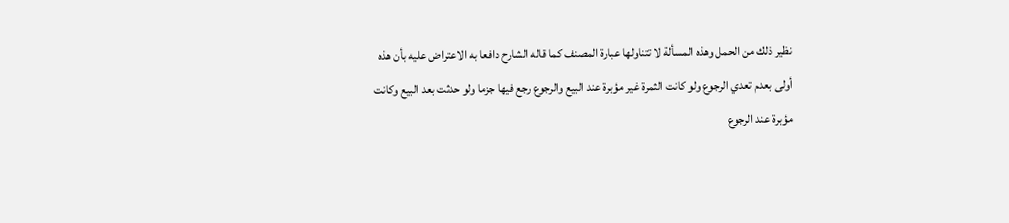نظير ذلك من الحمل وهذه المسألة لا تتناولها عبارة المصنف كما قاله الشارح دافعا به الاعتراض عليه بأن هذه أولى بعدم تعدي الرجوع ولو كانت الثمرة غير مؤبرة عند البيع والرجوع رجع فيها جزما ولو حدثت بعد البيع وكانت مؤبرة عند الرجوع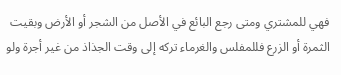فهي للمشتري ومتى رجع البائع في الأصل من الشجر أو الأرض وبقيت الثمرة أو الزرع فللمفلس والغرماء تركه إلى وقت الجذاذ من غير أجرة ولو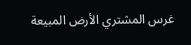غرس المشتري الأرض المبيعة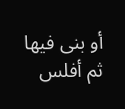أو بنى فيها ثم أفلس